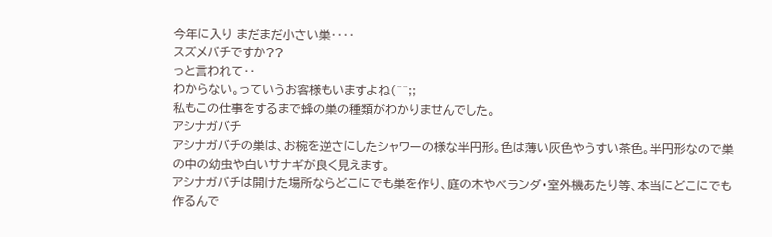今年に入り まだまだ小さい巣‥‥
スズメバチですか??
っと言われて‥
わからない。っていうお客様もいますよね(^^;;
私もこの仕事をするまで蜂の巣の種類がわかりませんでした。
アシナガバチ
アシナガバチの巣は、お椀を逆さにしたシャワーの様な半円形。色は薄い灰色やうすい茶色。半円形なので巣の中の幼虫や白いサナギが良く見えます。
アシナガバチは開けた場所ならどこにでも巣を作り、庭の木やベランダ・室外機あたり等、本当にどこにでも作るんで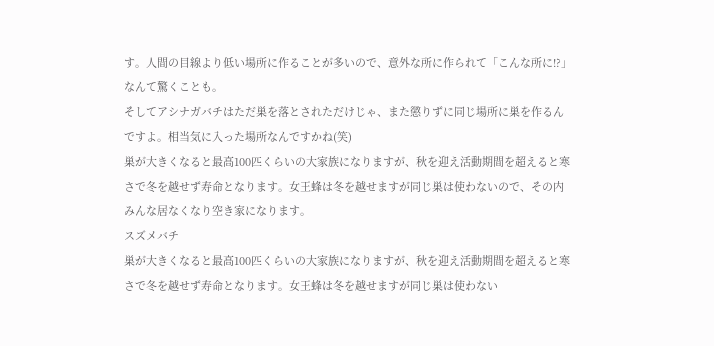す。人間の目線より低い場所に作ることが多いので、意外な所に作られて「こんな所に!?」なんて驚くことも。
そしてアシナガバチはただ巣を落とされただけじゃ、また懲りずに同じ場所に巣を作るんですよ。相当気に入った場所なんですかね(笑)
巣が大きくなると最高100匹くらいの大家族になりますが、秋を迎え活動期間を超えると寒さで冬を越せず寿命となります。女王蜂は冬を越せますが同じ巣は使わないので、その内みんな居なくなり空き家になります。
スズメバチ
巣が大きくなると最高100匹くらいの大家族になりますが、秋を迎え活動期間を超えると寒さで冬を越せず寿命となります。女王蜂は冬を越せますが同じ巣は使わない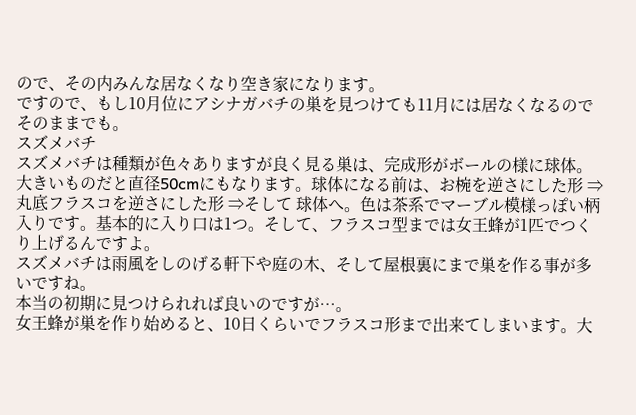ので、その内みんな居なくなり空き家になります。
ですので、もし10月位にアシナガバチの巣を見つけても11月には居なくなるのでそのままでも。
スズメバチ
スズメバチは種類が色々ありますが良く見る巣は、完成形がボールの様に球体。大きいものだと直径50cmにもなります。球体になる前は、お椀を逆さにした形 ⇒ 丸底フラスコを逆さにした形 ⇒そして 球体へ。色は茶系でマーブル模様っぽい柄入りです。基本的に入り口は1つ。そして、フラスコ型までは女王蜂が1匹でつくり上げるんですよ。
スズメバチは雨風をしのげる軒下や庭の木、そして屋根裏にまで巣を作る事が多いですね。
本当の初期に見つけられれば良いのですが…。
女王蜂が巣を作り始めると、10日くらいでフラスコ形まで出来てしまいます。大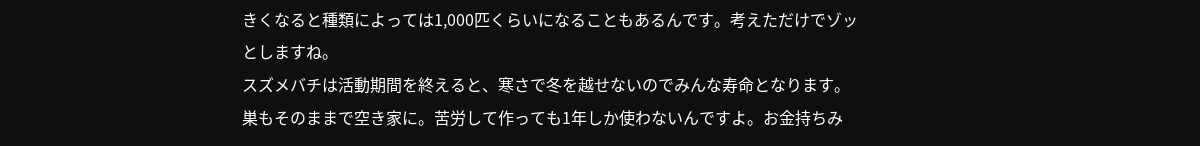きくなると種類によっては1,000匹くらいになることもあるんです。考えただけでゾッとしますね。
スズメバチは活動期間を終えると、寒さで冬を越せないのでみんな寿命となります。巣もそのままで空き家に。苦労して作っても1年しか使わないんですよ。お金持ちみ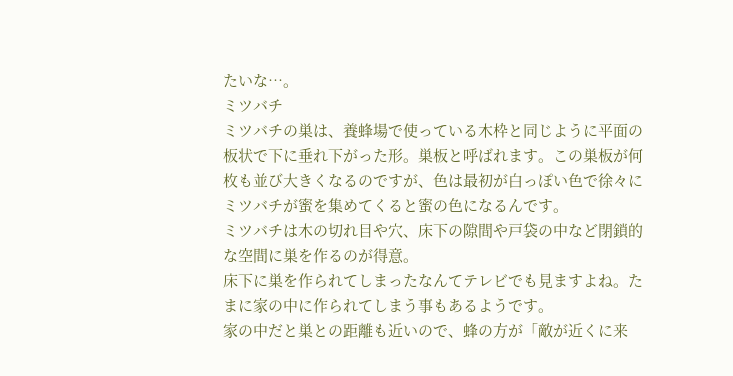たいな…。
ミツバチ
ミツバチの巣は、養蜂場で使っている木枠と同じように平面の板状で下に垂れ下がった形。巣板と呼ばれます。この巣板が何枚も並び大きくなるのですが、色は最初が白っぽい色で徐々にミツバチが蜜を集めてくると蜜の色になるんです。
ミツバチは木の切れ目や穴、床下の隙間や戸袋の中など閉鎖的な空間に巣を作るのが得意。
床下に巣を作られてしまったなんてテレビでも見ますよね。たまに家の中に作られてしまう事もあるようです。
家の中だと巣との距離も近いので、蜂の方が「敵が近くに来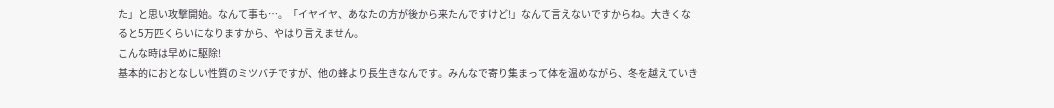た」と思い攻撃開始。なんて事も…。「イヤイヤ、あなたの方が後から来たんですけど!」なんて言えないですからね。大きくなると5万匹くらいになりますから、やはり言えません。
こんな時は早めに駆除!
基本的におとなしい性質のミツバチですが、他の蜂より長生きなんです。みんなで寄り集まって体を温めながら、冬を越えていき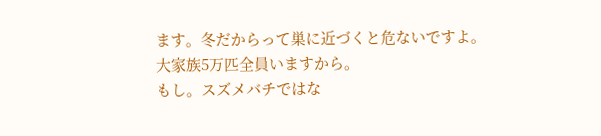ます。冬だからって巣に近づくと危ないですよ。大家族5万匹全員いますから。
もし。スズメバチではな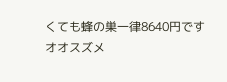くても蜂の巣一律8640円です
オオスズメ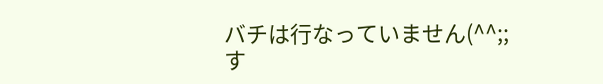バチは行なっていません(^^;;
す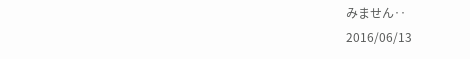みません‥
2016/06/13